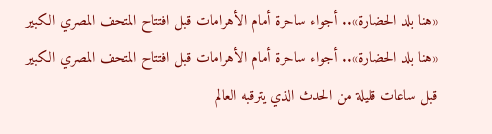«هنا بلد الحضارة».. أجواء ساحرة أمام الأهرامات قبل افتتاح المتحف المصري الكبير
«هنا بلد الحضارة».. أجواء ساحرة أمام الأهرامات قبل افتتاح المتحف المصري الكبير
قبل ساعات قليلة من الحدث الذي يترقبه العالم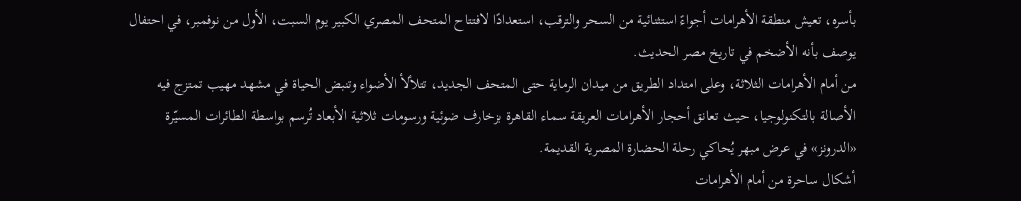بأسره، تعيش منطقة الأهرامات أجواءً استثنائية من السحر والترقب، استعدادًا لافتتاح المتحف المصري الكبير يوم السبت، الأول من نوفمبر، في احتفال يوصف بأنه الأضخم في تاريخ مصر الحديث.
من أمام الأهرامات الثلاثة، وعلى امتداد الطريق من ميدان الرماية حتى المتحف الجديد، تتلألأ الأضواء وتنبض الحياة في مشهد مهيب تمتزج فيه الأصالة بالتكنولوجيا، حيث تعانق أحجار الأهرامات العريقة سماء القاهرة بزخارف ضوئية ورسومات ثلاثية الأبعاد تُرسم بواسطة الطائرات المسيّرة «الدرونز» في عرض مبهر يُحاكي رحلة الحضارة المصرية القديمة.
أشكال ساحرة من أمام الأهرامات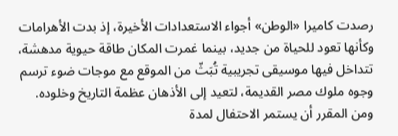رصدت كاميرا «الوطن» أجواء الاستعدادات الأخيرة، إذ بدت الأهرامات وكأنها تعود للحياة من جديد، بينما غمرت المكان طاقة حيوية مدهشة، تتداخل فيها موسيقى تجريبية تُبَثّ من الموقع مع موجات ضوء ترسم وجوه ملوك مصر القديمة، لتعيد إلى الأذهان عظمة التاريخ وخلوده.
ومن المقرر أن يستمر الاحتفال لمدة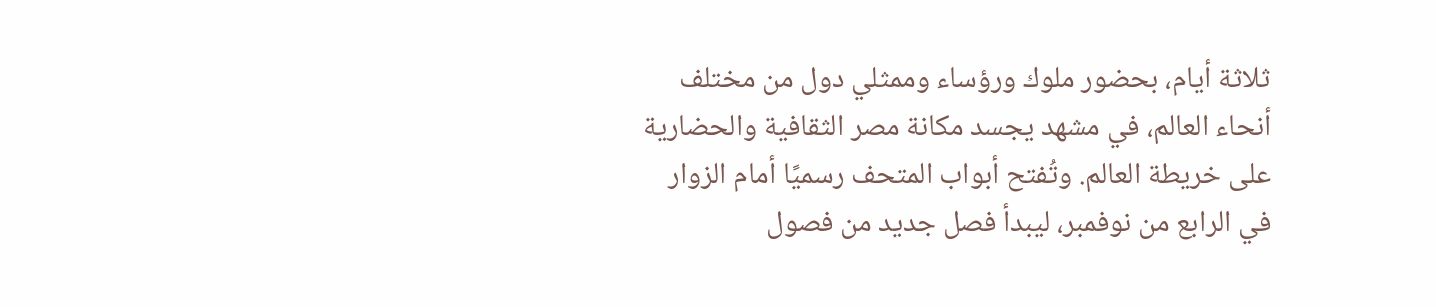ثلاثة أيام، بحضور ملوك ورؤساء وممثلي دول من مختلف أنحاء العالم، في مشهد يجسد مكانة مصر الثقافية والحضارية على خريطة العالم. وتُفتح أبواب المتحف رسميًا أمام الزوار في الرابع من نوفمبر، ليبدأ فصل جديد من فصول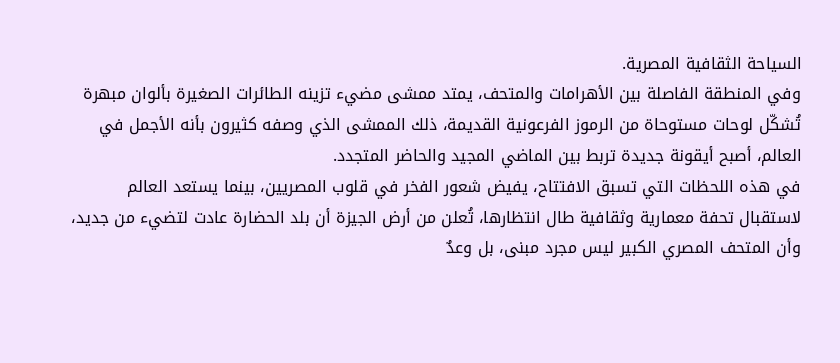السياحة الثقافية المصرية.
وفي المنطقة الفاصلة بين الأهرامات والمتحف، يمتد ممشى مضيء تزينه الطائرات الصغيرة بألوان مبهرة تُشكّل لوحات مستوحاة من الرموز الفرعونية القديمة، ذلك الممشى الذي وصفه كثيرون بأنه الأجمل في العالم، أصبح أيقونة جديدة تربط بين الماضي المجيد والحاضر المتجدد.
في هذه اللحظات التي تسبق الافتتاح، يفيض شعور الفخر في قلوب المصريين، بينما يستعد العالم لاستقبال تحفة معمارية وثقافية طال انتظارها، تُعلن من أرض الجيزة أن بلد الحضارة عادت لتضيء من جديد، وأن المتحف المصري الكبير ليس مجرد مبنى، بل وعدٌ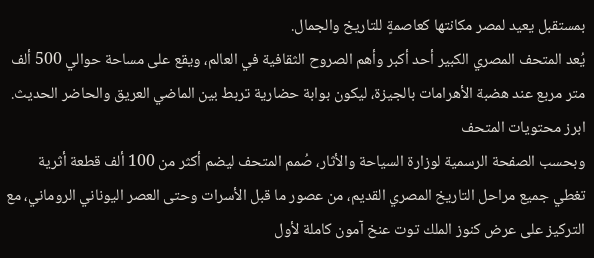بمستقبل يعيد لمصر مكانتها كعاصمةٍ للتاريخ والجمال.
يُعد المتحف المصري الكبير أحد أكبر وأهم الصروح الثقافية في العالم، ويقع على مساحة حوالي 500 ألف متر مربع عند هضبة الأهرامات بالجيزة، ليكون بوابة حضارية تربط بين الماضي العريق والحاضر الحديث.
ابرز محتويات المتحف
وبحسب الصفحة الرسمية لوزارة السياحة والأثار، صُمم المتحف ليضم أكثر من 100 ألف قطعة أثرية تغطي جميع مراحل التاريخ المصري القديم، من عصور ما قبل الأسرات وحتى العصر اليوناني الروماني، مع التركيز على عرض كنوز الملك توت عنخ آمون كاملة لأول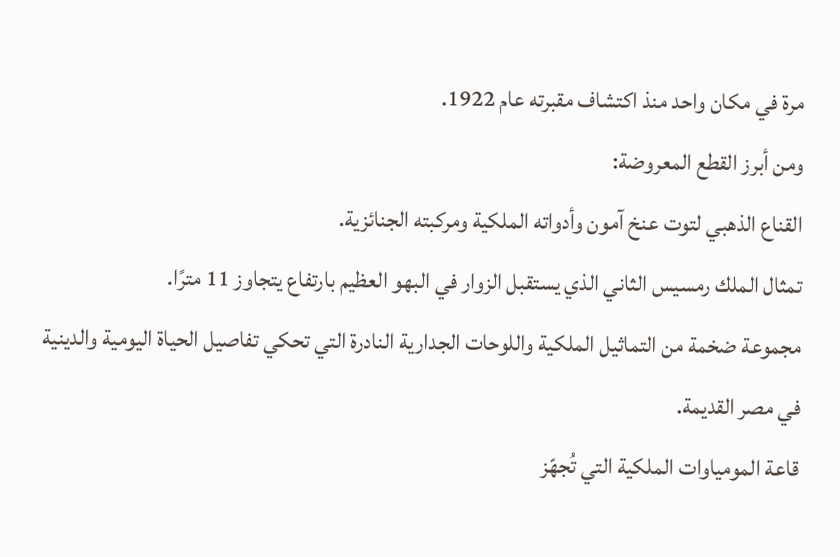مرة في مكان واحد منذ اكتشاف مقبرته عام 1922.
ومن أبرز القطع المعروضة:
القناع الذهبي لتوت عنخ آمون وأدواته الملكية ومركبته الجنائزية.
تمثال الملك رمسيس الثاني الذي يستقبل الزوار في البهو العظيم بارتفاع يتجاوز 11 مترًا.
مجموعة ضخمة من التماثيل الملكية واللوحات الجدارية النادرة التي تحكي تفاصيل الحياة اليومية والدينية في مصر القديمة.
قاعة المومياوات الملكية التي تُجهّز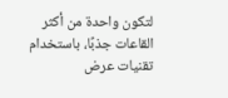لتكون واحدة من أكثر القاعات جذبًا، باستخدام تقنيات عرض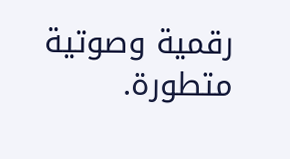رقمية وصوتية متطورة.